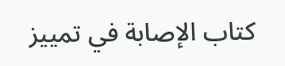كتاب الإصابة في تمييز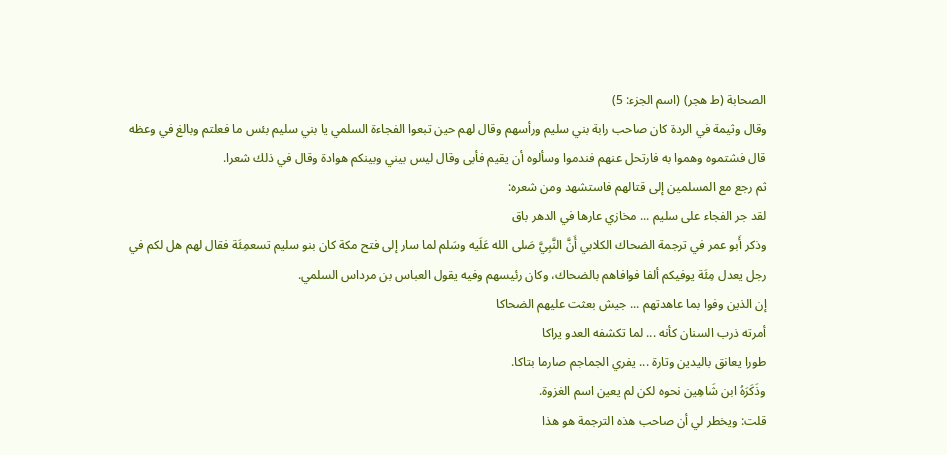الصحابة (ط هجر) (اسم الجزء: 5)
وقال وثيمة في الردة كان صاحب رابة بني سليم ورأسهم وقال لهم حين تبعوا الفجاءة السلمي يا بني سليم بئس ما فعلتم وبالغ في وعظه قال فشتموه وهموا به فارتحل عنهم فندموا وسألوه أن يقيم فأبى وقال ليس بيني وبينكم هوادة وقال في ذلك شعرا.
ثم رجع مع المسلمين إلى قتالهم فاستشهد ومن شعره:
لقد جر الفجاء على سليم ... مخازي عارها في الدهر باق
وذكر أَبو عمر في ترجمة الضحاك الكلابي أَنَّ النَّبِيَّ صَلى الله عَلَيه وسَلم لما سار إلى فتح مكة كان بنو سليم تسعمِئَة فقال لهم هل لكم في رجل يعدل مِئَة يوفيكم ألفا فوافاهم بالضحاك، وكان رئيسهم وفيه يقول العباس بن مرداس السلمي.
إن الذين وفوا بما عاهدتهم ... جيش بعثت عليهم الضحاكا
أمرته ذرب السنان كأنه ... لما تكشفه العدو يراكا
طورا يعانق باليدين وتارة ... يفري الجماجم صارما بتاكا.
وذَكَرَهُ ابن شَاهِين نحوه لكن لم يعين اسم الغزوة.
قلت: ويخطر لي أن صاحب هذه الترجمة هو هذا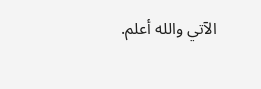الآتي والله أعلم.